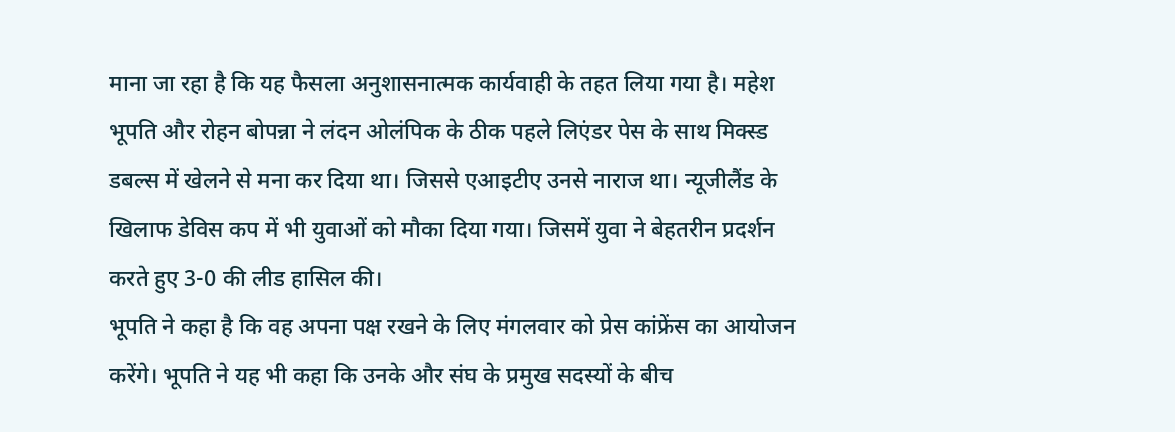माना जा रहा है कि यह फैसला अनुशासनात्मक कार्यवाही के तहत लिया गया है। महेश भूपति और रोहन बोपन्ना ने लंदन ओलंपिक के ठीक पहले लिएंडर पेस के साथ मिक्स्ड डबल्स में खेलने से मना कर दिया था। जिससे एआइटीए उनसे नाराज था। न्यूजीलैंड के खिलाफ डेविस कप में भी युवाओं को मौका दिया गया। जिसमें युवा ने बेहतरीन प्रदर्शन करते हुए 3-0 की लीड हासिल की।
भूपति ने कहा है कि वह अपना पक्ष रखने के लिए मंगलवार को प्रेस कांफ्रेंस का आयोजन करेंगे। भूपति ने यह भी कहा कि उनके और संघ के प्रमुख सदस्यों के बीच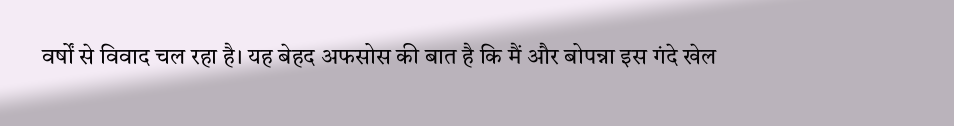वर्षों से विवाद चल रहा है। यह बेहद अफसोस की बात है कि मैं और बोपन्ना इस गंदे खेल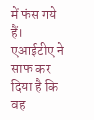में फंस गये हैं।
एआईटीए ने साफ कर दिया है कि वह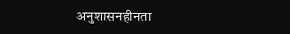अनुशासनहीनता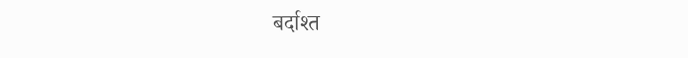बर्दाश्त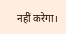नहीं करेगा।